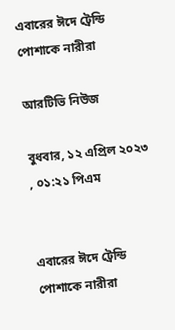এবারের ঈদে ট্রেন্ডি পোশাকে নারীরা

আরটিভি নিউজ

বুধবার, ১২ এপ্রিল ২০২৩ , ০১:২১ পিএম


এবারের ঈদে ট্রেন্ডি পোশাকে নারীরা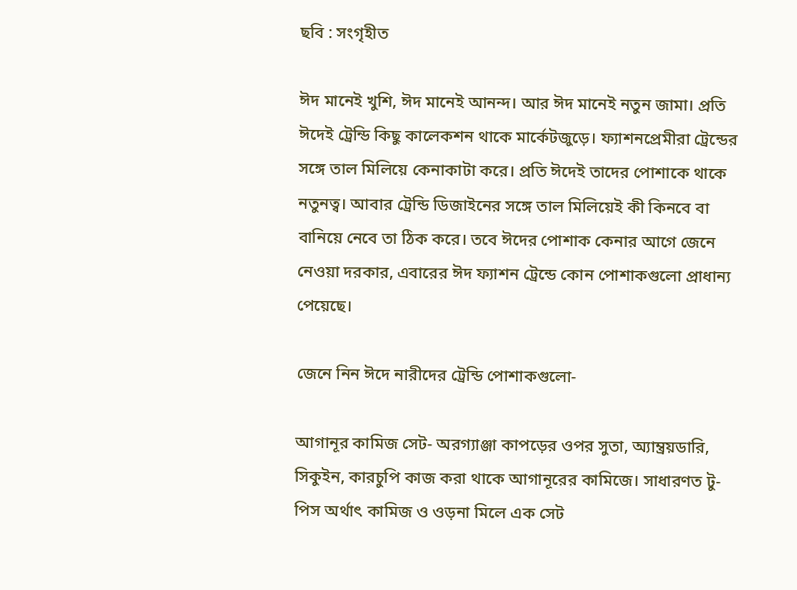ছবি : সংগৃহীত

ঈদ মানেই খুশি, ঈদ মানেই আনন্দ। আর ঈদ মানেই নতুন জামা। প্রতি ঈদেই ট্রেন্ডি কিছু কালেকশন থাকে মার্কেটজুড়ে। ফ্যাশনপ্রেমীরা ট্রেন্ডের সঙ্গে তাল মিলিয়ে কেনাকাটা করে। প্রতি ঈদেই তাদের পোশাকে থাকে নতুনত্ব। আবার ট্রেন্ডি ডিজাইনের সঙ্গে তাল মিলিয়েই কী কিনবে বা বানিয়ে নেবে তা ঠিক করে। তবে ঈদের পোশাক কেনার আগে জেনে নেওয়া দরকার, এবারের ঈদ ফ্যাশন ট্রেন্ডে কোন পোশাকগুলো প্রাধান্য পেয়েছে।

জেনে নিন ঈদে নারীদের ট্রেন্ডি পোশাকগুলো-

আগানূর কামিজ সেট- অরগ্যাঞ্জা কাপড়ের ওপর সুতা, অ্যাম্ব্রয়ডারি, সিকুইন, কারচুপি কাজ করা থাকে আগানূরের কামিজে। সাধারণত টু-পিস অর্থাৎ কামিজ ও ওড়না মিলে এক সেট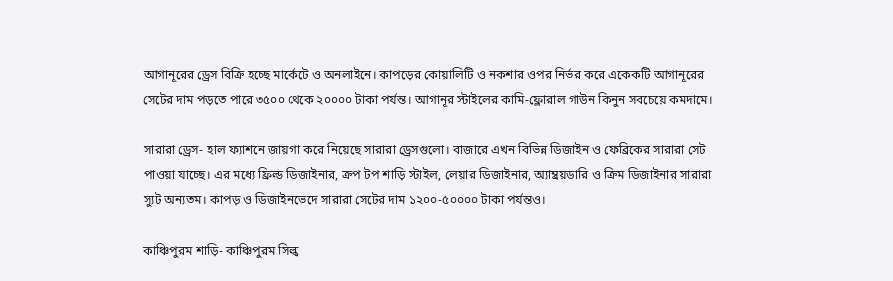আগানূরের ড্রেস বিক্রি হচ্ছে মার্কেটে ও অনলাইনে। কাপড়ের কোয়ালিটি ও নকশার ওপর নির্ভর করে একেকটি আগানূরের সেটের দাম পড়তে পারে ৩৫০০ থেকে ২০০০০ টাকা পর্যন্ত। আগানূর স্টাইলের কামি-ফ্লোরাল গাউন কিনুন সবচেয়ে কমদামে।

সারারা ড্রেস- হাল ফ্যাশনে জায়গা করে নিয়েছে সারারা ড্রেসগুলো। বাজারে এখন বিভিন্ন ডিজাইন ও ফেব্রিকের সারারা সেট পাওয়া যাচ্ছে। এর মধ্যে ফ্রিল্ড ডিজাইনার, ক্রপ টপ শাড়ি স্টাইল, লেয়ার ডিজাইনার, অ্যাম্ব্রয়ডারি ও ক্রিম ডিজাইনার সারারা স্যুট অন্যতম। কাপড় ও ডিজাইনভেদে সারারা সেটের দাম ১২০০-৫০০০০ টাকা পর্যন্তও।

কাঞ্চিপুরম শাড়ি- কাঞ্চিপুরম সিল্ক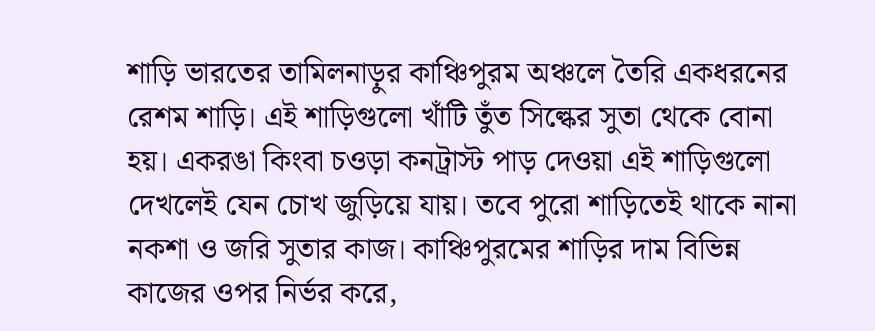শাড়ি ভারতের তামিলনাড়ুর কাঞ্চিপুরম অঞ্চলে তৈরি একধরনের রেশম শাড়ি। এই শাড়িগুলো খাঁটি তুঁত সিল্কের সুতা থেকে বোনা হয়। একরঙা কিংবা চওড়া কনট্রাস্ট পাড় দেওয়া এই শাড়িগুলো দেখলেই যেন চোখ জুড়িয়ে যায়। তবে পুরো শাড়িতেই থাকে নানা নকশা ও জরি সুতার কাজ। কাঞ্চিপুরমের শাড়ির দাম বিভিন্ন কাজের ওপর নির্ভর করে,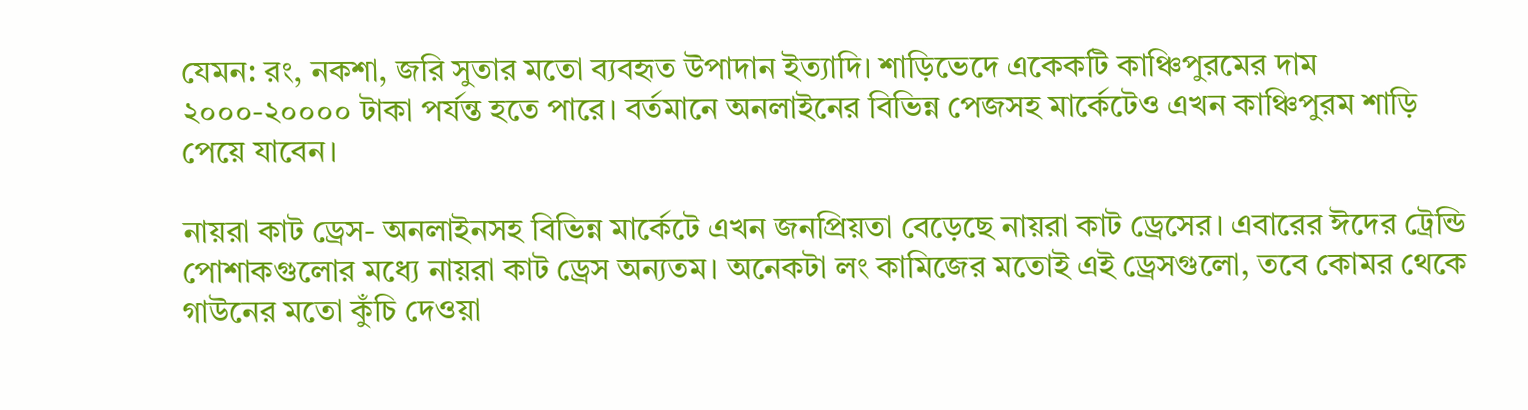যেমন: রং, নকশা, জরি সুতার মতো ব্যবহৃত উপাদান ইত্যাদি। শাড়িভেদে একেকটি কাঞ্চিপুরমের দাম ২০০০-২০০০০ টাকা পর্যন্ত হতে পারে। বর্তমানে অনলাইনের বিভিন্ন পেজসহ মার্কেটেও এখন কাঞ্চিপুরম শাড়ি পেয়ে যাবেন।

নায়রা কাট ড্রেস- অনলাইনসহ বিভিন্ন মার্কেটে এখন জনপ্রিয়তা বেড়েছে নায়রা কাট ড্রেসের। এবারের ঈদের ট্রেন্ডি পোশাকগুলোর মধ্যে নায়রা কাট ড্রেস অন্যতম। অনেকটা লং কামিজের মতোই এই ড্রেসগুলো, তবে কোমর থেকে গাউনের মতো কুঁচি দেওয়া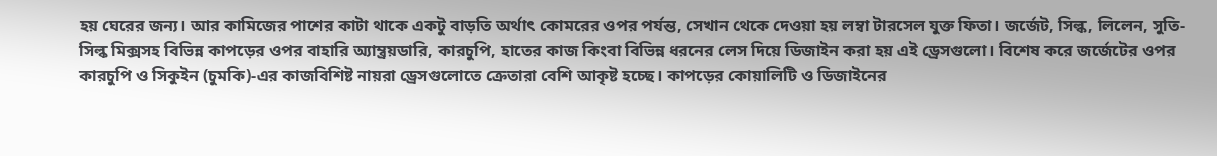হয় ঘেরের জন্য। আর কামিজের পাশের কাটা থাকে একটু বাড়তি অর্থাৎ কোমরের ওপর পর্যন্ত, সেখান থেকে দেওয়া হয় লম্বা টারসেল যুক্ত ফিতা। জর্জেট, সিল্ক, লিলেন, সুতি-সিল্ক মিক্সসহ বিভিন্ন কাপড়ের ওপর বাহারি অ্যাম্ব্রয়ডারি, কারচুপি, হাতের কাজ কিংবা বিভিন্ন ধরনের লেস দিয়ে ডিজাইন করা হয় এই ড্রেসগুলো। বিশেষ করে জর্জেটের ওপর কারচুপি ও সিকুইন (চুমকি)-এর কাজবিশিষ্ট নায়রা ড্রেসগুলোতে ক্রেতারা বেশি আকৃষ্ট হচ্ছে। কাপড়ের কোয়ালিটি ও ডিজাইনের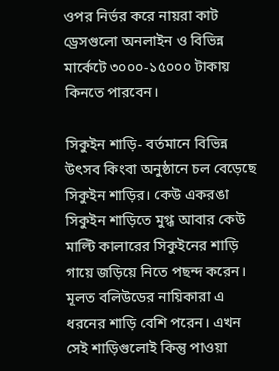ওপর নির্ভর করে নায়রা কাট ড্রেসগুলো অনলাইন ও বিভিন্ন মার্কেটে ৩০০০-১৫০০০ টাকায় কিনতে পারবেন।

সিকুইন শাড়ি- বর্তমানে বিভিন্ন উৎসব কিংবা অনুষ্ঠানে চল বেড়েছে সিকুইন শাড়ির। কেউ একরঙা সিকুইন শাড়িতে মুগ্ধ আবার কেউ মাল্টি কালারের সিকুইনের শাড়ি গায়ে জড়িয়ে নিতে পছন্দ করেন। মূলত বলিউডের নায়িকারা এ ধরনের শাড়ি বেশি পরেন। এখন সেই শাড়িগুলোই কিন্তু পাওয়া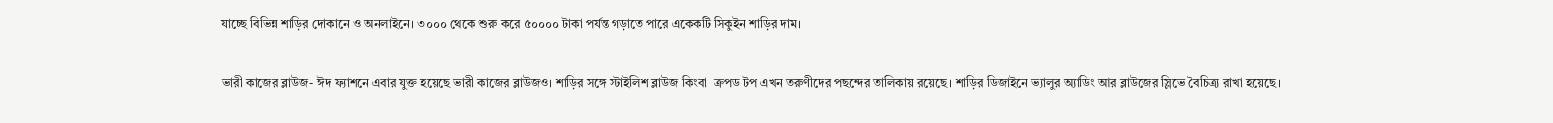যাচ্ছে বিভিন্ন শাড়ির দোকানে ও অনলাইনে। ৩০০০ থেকে শুরু করে ৫০০০০ টাকা পর্যন্ত গড়াতে পারে একেকটি সিকুইন শাড়ির দাম।

ভারী কাজের ব্লাউজ- ঈদ ফ্যাশনে এবার যুক্ত হয়েছে ভারী কাজের ব্লাউজও। শাড়ির সঙ্গে স্টাইলিশ ব্লাউজ কিংবা  ক্রপড টপ এখন তরুণীদের পছন্দের তালিকায় রয়েছে। শাড়ির ডিজাইনে ভ্যালুর অ্যাডিং আর ব্লাউজের স্লিভে বৈচিত্র্য রাখা হয়েছে।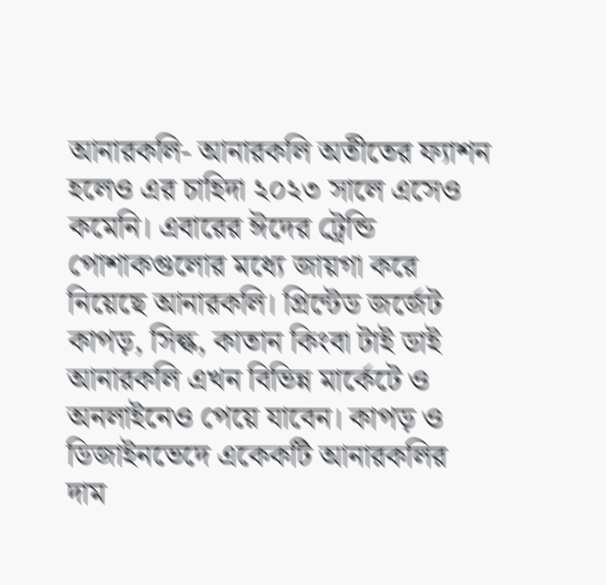আনারকলি- আনারকলি অতীতের ফ্যাশন হলেও এর চাহিদা ২০২৩ সালে এসেও কমেনি। এবারের ঈদের ট্রেন্ডি পোশাকগুলোর মধ্যে জায়গা করে নিয়েছে আনারকলি। প্রিন্টেড জর্জেট কাপড়, সিল্ক, কাতান কিংবা টাই ডাই আনারকলি এখন বিভিন্ন মার্কেটে ও অনলাইনেও পেয়ে যাবেন। কাপড় ও ডিজাইনভেদে একেকটি আনারকলির দাম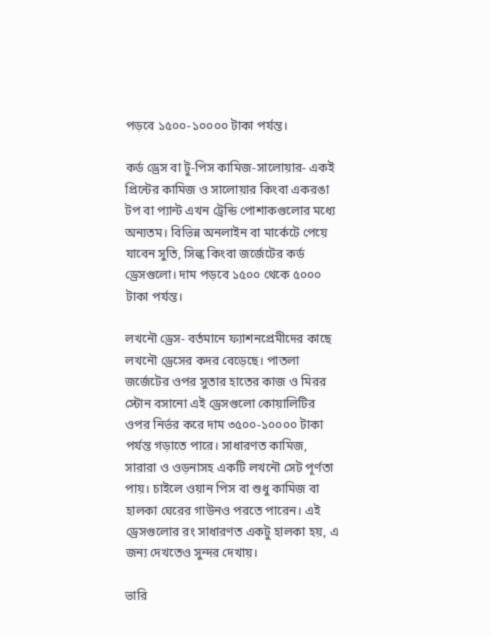পড়বে ১৫০০-১০০০০ টাকা পর্যন্ত।

কর্ড ড্রেস বা টু-পিস কামিজ-সালোয়ার- একই প্রিন্টের কামিজ ও সালোয়ার কিংবা একরঙা টপ বা প্যান্ট এখন ট্রেন্ডি পোশাকগুলোর মধ্যে অন্যতম। বিভিন্ন অনলাইন বা মার্কেটে পেয়ে যাবেন সুতি, সিল্ক কিংবা জর্জেটের কর্ড ড্রেসগুলো। দাম পড়বে ১৫০০ থেকে ৫০০০ টাকা পর্যন্ত।

লখনৌ ড্রেস- বর্তমানে ফ্যাশনপ্রেমীদের কাছে লখনৌ ড্রেসের কদর বেড়েছে। পাতলা জর্জেটের ওপর সুতার হাতের কাজ ও মিরর স্টোন বসানো এই ড্রেসগুলো কোয়ালিটির ওপর নির্ভর করে দাম ৩৫০০-১০০০০ টাকা পর্যন্ত গড়াতে পারে। সাধারণত কামিজ, সারারা ও ওড়নাসহ একটি লখনৌ সেট পূর্ণতা পায়। চাইলে ওয়ান পিস বা শুধু কামিজ বা হালকা ঘেরের গাউনও পরতে পারেন। এই ড্রেসগুলোর রং সাধারণত একটু হালকা হয়, এ জন্য দেখতেও সুন্দর দেখায়।

ভারি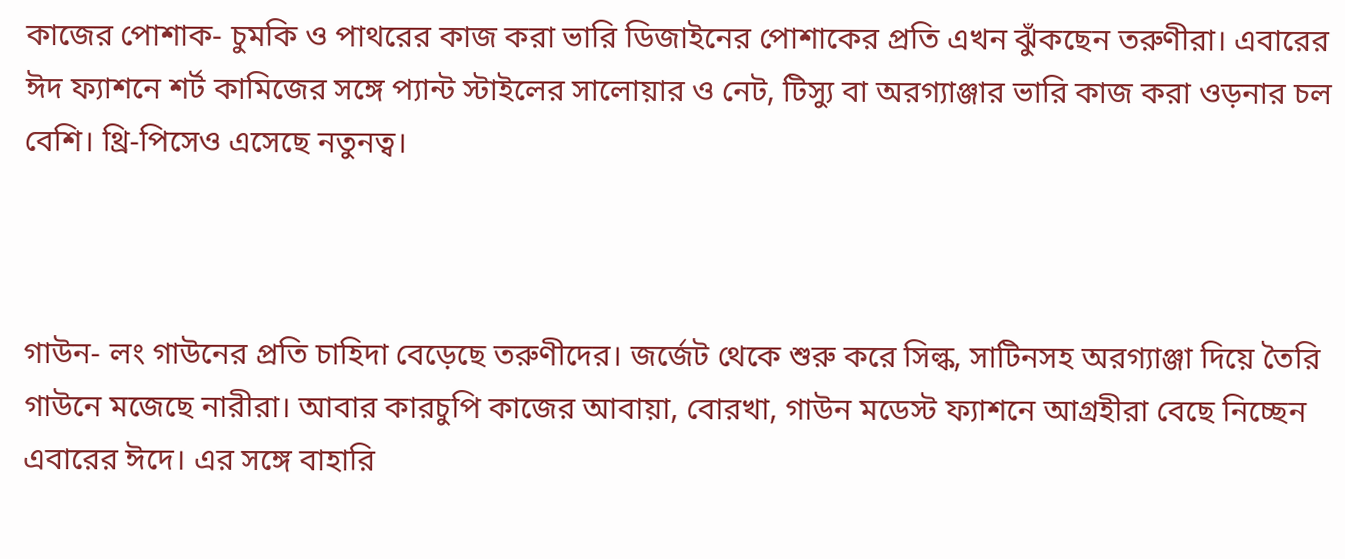কাজের পোশাক- চুমকি ও পাথরের কাজ করা ভারি ডিজাইনের পোশাকের প্রতি এখন ঝুঁকছেন তরুণীরা। এবারের ঈদ ফ্যাশনে শর্ট কামিজের সঙ্গে প্যান্ট স্টাইলের সালোয়ার ও নেট, টিস্যু বা অরগ্যাঞ্জার ভারি কাজ করা ওড়নার চল বেশি। থ্রি-পিসেও এসেছে নতুনত্ব।



গাউন- লং গাউনের প্রতি চাহিদা বেড়েছে তরুণীদের। জর্জেট থেকে শুরু করে সিল্ক, সাটিনসহ অরগ্যাঞ্জা দিয়ে তৈরি গাউনে মজেছে নারীরা। আবার কারচুপি কাজের আবায়া, বোরখা, গাউন মডেস্ট ফ্যাশনে আগ্রহীরা বেছে নিচ্ছেন এবারের ঈদে। এর সঙ্গে বাহারি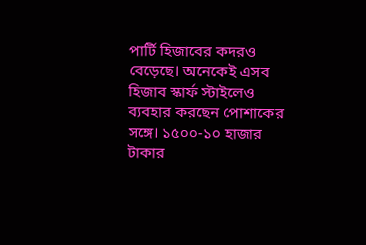পার্টি হিজাবের কদরও বেড়েছে। অনেকেই এসব হিজাব স্কার্ফ স্টাইলেও ব্যবহার করছেন পোশাকের সঙ্গে। ১৫০০-১০ হাজার টাকার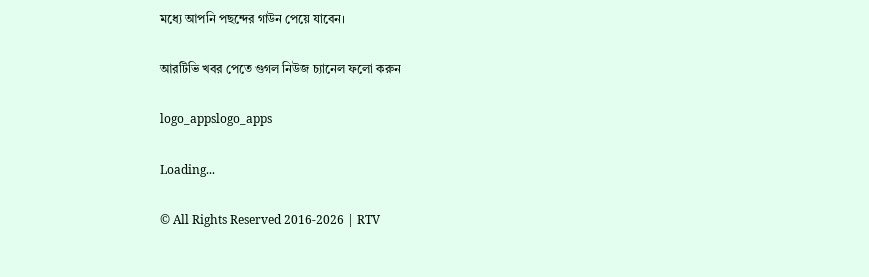মধ্যে আপনি পছন্দের গাউন পেয়ে যাবেন।

আরটিভি খবর পেতে গুগল নিউজ চ্যানেল ফলো করুন

logo_appslogo_apps

Loading...

© All Rights Reserved 2016-2026 | RTV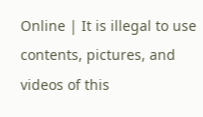Online | It is illegal to use contents, pictures, and videos of this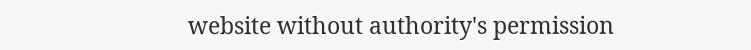website without authority's permission